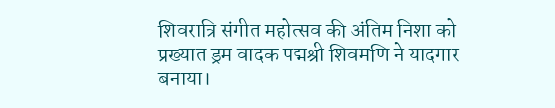शिवरात्रि संगीत महोत्सव की अंतिम निशा को प्रख्यात ड्रम वादक पद्मश्री शिवमणि ने यादगार बनाया।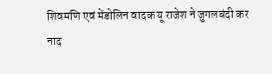शिवमणि एवं मेंडोलिन वादक यू राजेश ने जुगलबंदी कर नाद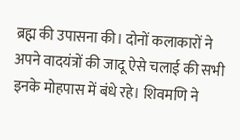ब्रह्म की उपासना की। दोनों कलाकारों ने अपने वादयंत्रों की जादू ऐसे चलाई की सभी इनके मोहपास में बंधे रहे। शिवमणि ने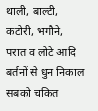थाली, बाल्टी, कटोरी, भगौने, परात व लोटे आदि बर्तनों से धुन निकाल सबको चकित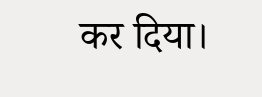कर दिया।